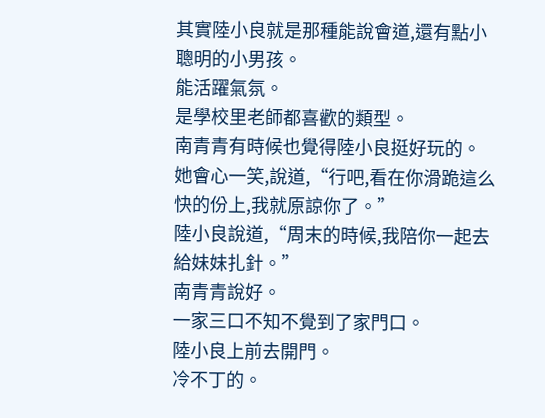其實陸小良就是那種能說會道,還有點小聰明的小男孩。
能活躍氣氛。
是學校里老師都喜歡的類型。
南青青有時候也覺得陸小良挺好玩的。
她會心一笑,說道,“行吧,看在你滑跪這么快的份上,我就原諒你了。”
陸小良說道,“周末的時候,我陪你一起去給妹妹扎針。”
南青青說好。
一家三口不知不覺到了家門口。
陸小良上前去開門。
冷不丁的。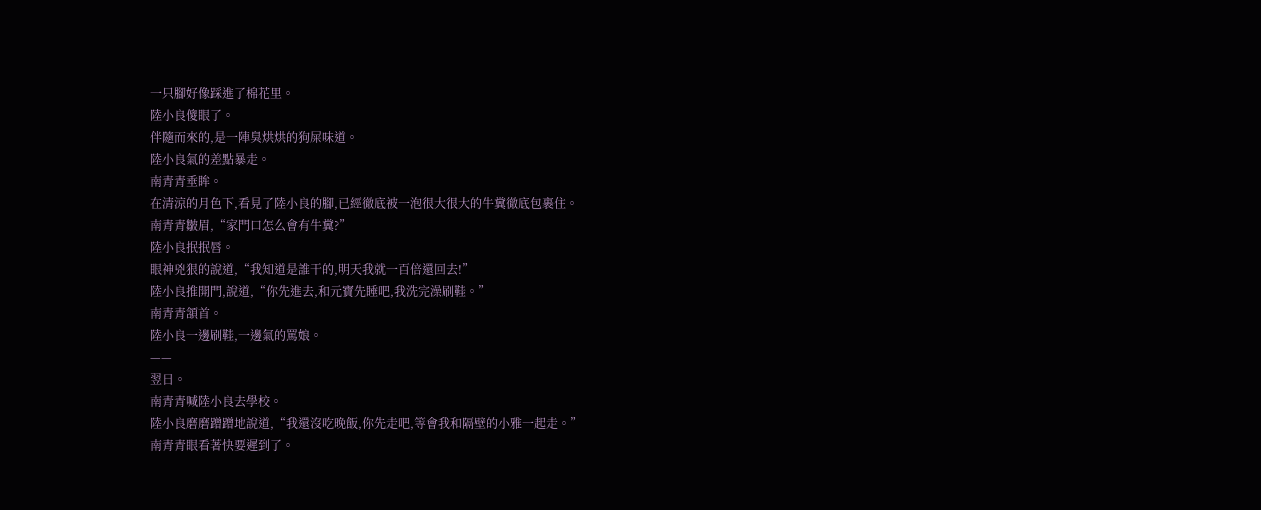一只腳好像踩進了棉花里。
陸小良傻眼了。
伴隨而來的,是一陣臭烘烘的狗屎味道。
陸小良氣的差點暴走。
南青青垂眸。
在清涼的月色下,看見了陸小良的腳,已經徹底被一泡很大很大的牛糞徹底包裹住。
南青青皺眉,“家門口怎么會有牛糞?”
陸小良抿抿唇。
眼神兇狠的說道,“我知道是誰干的,明天我就一百倍還回去!”
陸小良推開門,說道,“你先進去,和元寶先睡吧,我洗完澡刷鞋。”
南青青頷首。
陸小良一邊刷鞋,一邊氣的罵娘。
——
翌日。
南青青喊陸小良去學校。
陸小良磨磨蹭蹭地說道,“我還沒吃晚飯,你先走吧,等會我和隔壁的小雅一起走。”
南青青眼看著快要遲到了。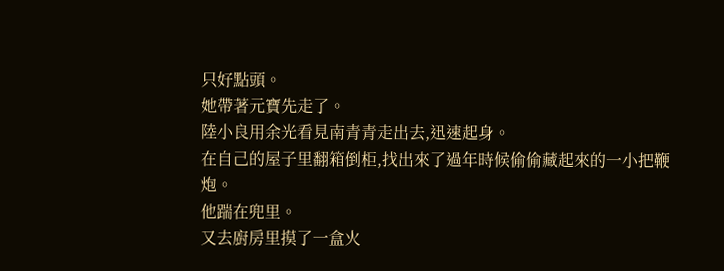只好點頭。
她帶著元寶先走了。
陸小良用余光看見南青青走出去,迅速起身。
在自己的屋子里翻箱倒柜,找出來了過年時候偷偷藏起來的一小把鞭炮。
他踹在兜里。
又去廚房里摸了一盒火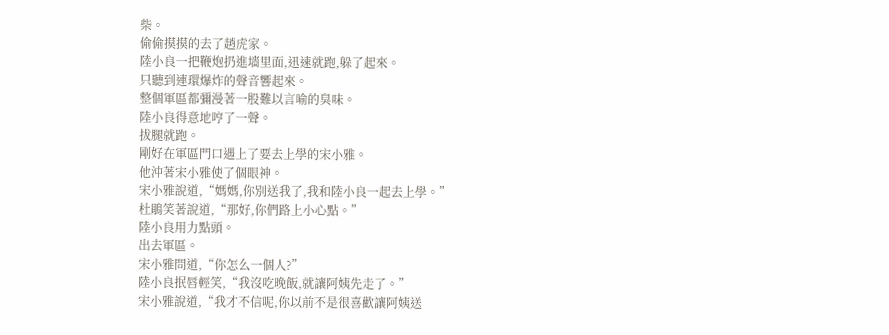柴。
偷偷摸摸的去了趙虎家。
陸小良一把鞭炮扔進墻里面,迅速就跑,躲了起來。
只聽到連環爆炸的聲音響起來。
整個軍區都彌漫著一股難以言喻的臭味。
陸小良得意地哼了一聲。
拔腿就跑。
剛好在軍區門口遇上了要去上學的宋小雅。
他沖著宋小雅使了個眼神。
宋小雅說道,“媽媽,你別送我了,我和陸小良一起去上學。”
杜鵑笑著說道,“那好,你們路上小心點。”
陸小良用力點頭。
出去軍區。
宋小雅問道,“你怎么一個人?”
陸小良抿唇輕笑,“我沒吃晚飯,就讓阿姨先走了。”
宋小雅說道,“我才不信呢,你以前不是很喜歡讓阿姨送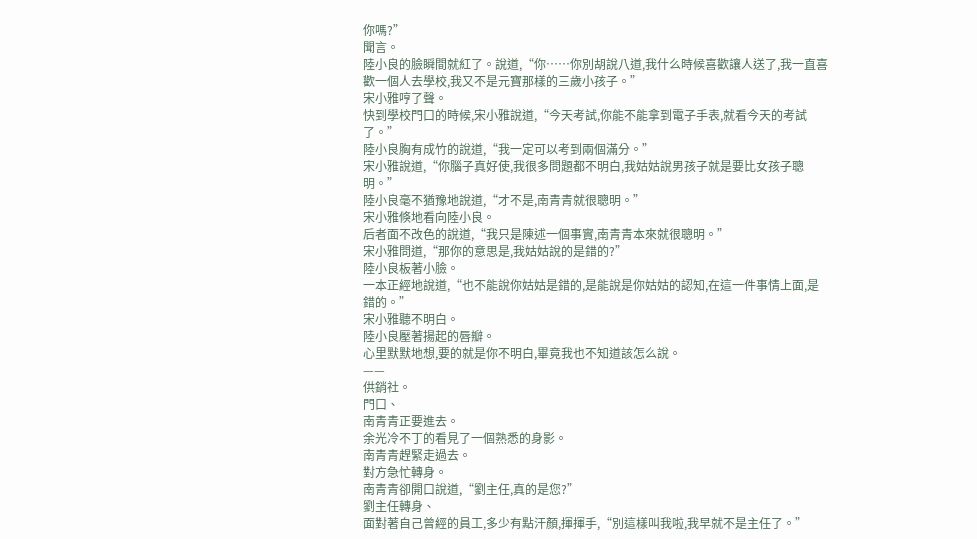你嗎?”
聞言。
陸小良的臉瞬間就紅了。說道,“你……你別胡說八道,我什么時候喜歡讓人送了,我一直喜歡一個人去學校,我又不是元寶那樣的三歲小孩子。”
宋小雅哼了聲。
快到學校門口的時候,宋小雅說道,“今天考試,你能不能拿到電子手表,就看今天的考試了。”
陸小良胸有成竹的說道,“我一定可以考到兩個滿分。”
宋小雅說道,“你腦子真好使,我很多問題都不明白,我姑姑說男孩子就是要比女孩子聰明。”
陸小良毫不猶豫地說道,“才不是,南青青就很聰明。”
宋小雅倏地看向陸小良。
后者面不改色的說道,“我只是陳述一個事實,南青青本來就很聰明。”
宋小雅問道,“那你的意思是,我姑姑說的是錯的?”
陸小良板著小臉。
一本正經地說道,“也不能說你姑姑是錯的,是能說是你姑姑的認知,在這一件事情上面,是錯的。”
宋小雅聽不明白。
陸小良壓著揚起的唇瓣。
心里默默地想,要的就是你不明白,畢竟我也不知道該怎么說。
——
供銷社。
門口、
南青青正要進去。
余光冷不丁的看見了一個熟悉的身影。
南青青趕緊走過去。
對方急忙轉身。
南青青卻開口說道,“劉主任,真的是您?”
劉主任轉身、
面對著自己曾經的員工,多少有點汗顏,揮揮手,“別這樣叫我啦,我早就不是主任了。”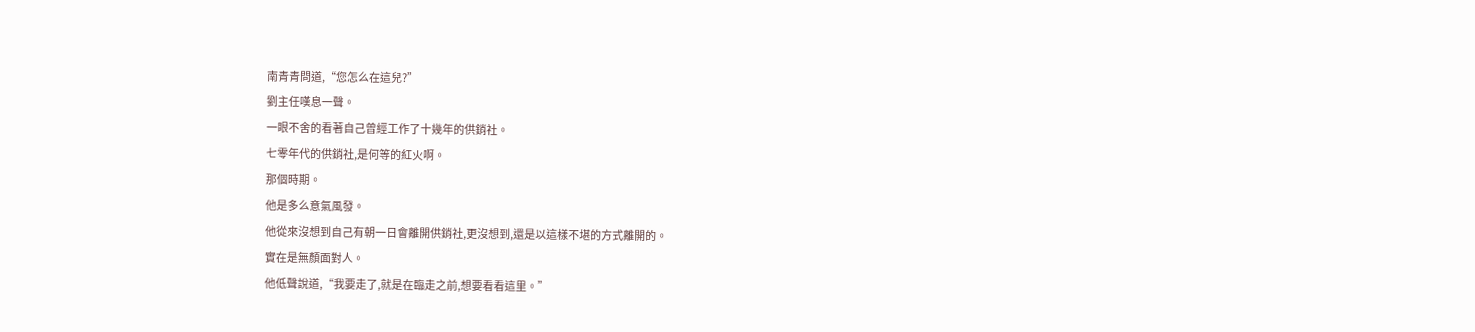南青青問道,“您怎么在這兒?”
劉主任嘆息一聲。
一眼不舍的看著自己曾經工作了十幾年的供銷社。
七零年代的供銷社,是何等的紅火啊。
那個時期。
他是多么意氣風發。
他從來沒想到自己有朝一日會離開供銷社,更沒想到,還是以這樣不堪的方式離開的。
實在是無顏面對人。
他低聲說道,“我要走了,就是在臨走之前,想要看看這里。”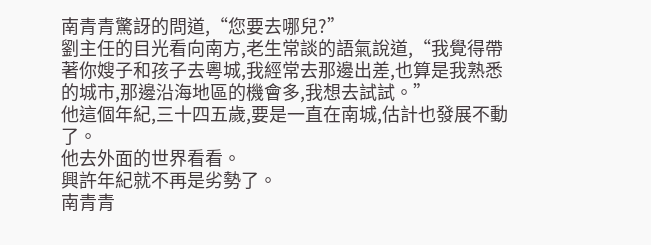南青青驚訝的問道,“您要去哪兒?”
劉主任的目光看向南方,老生常談的語氣說道,“我覺得帶著你嫂子和孩子去粵城,我經常去那邊出差,也算是我熟悉的城市,那邊沿海地區的機會多,我想去試試。”
他這個年紀,三十四五歲,要是一直在南城,估計也發展不動了。
他去外面的世界看看。
興許年紀就不再是劣勢了。
南青青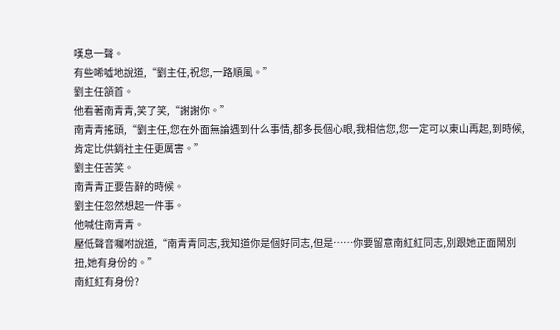嘆息一聲。
有些唏噓地說道,“劉主任,祝您,一路順風。”
劉主任頷首。
他看著南青青,笑了笑,“謝謝你。”
南青青搖頭,“劉主任,您在外面無論遇到什么事情,都多長個心眼,我相信您,您一定可以東山再起,到時候,肯定比供銷社主任更厲害。”
劉主任苦笑。
南青青正要告辭的時候。
劉主任忽然想起一件事。
他喊住南青青。
壓低聲音囑咐說道,“南青青同志,我知道你是個好同志,但是……你要留意南紅紅同志,別跟她正面鬧別扭,她有身份的。”
南紅紅有身份?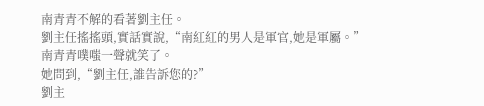南青青不解的看著劉主任。
劉主任搖搖頭,實話實說,“南紅紅的男人是軍官,她是軍屬。”
南青青噗嗤一聲就笑了。
她問到,“劉主任,誰告訴您的?”
劉主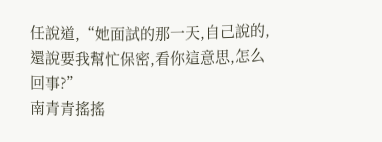任說道,“她面試的那一天,自己說的,還說要我幫忙保密,看你這意思,怎么回事?”
南青青搖搖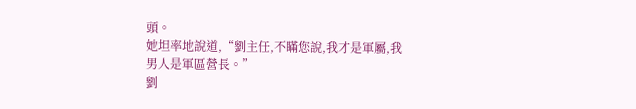頭。
她坦率地說道,“劉主任,不瞞您說,我才是軍屬,我男人是軍區營長。”
劉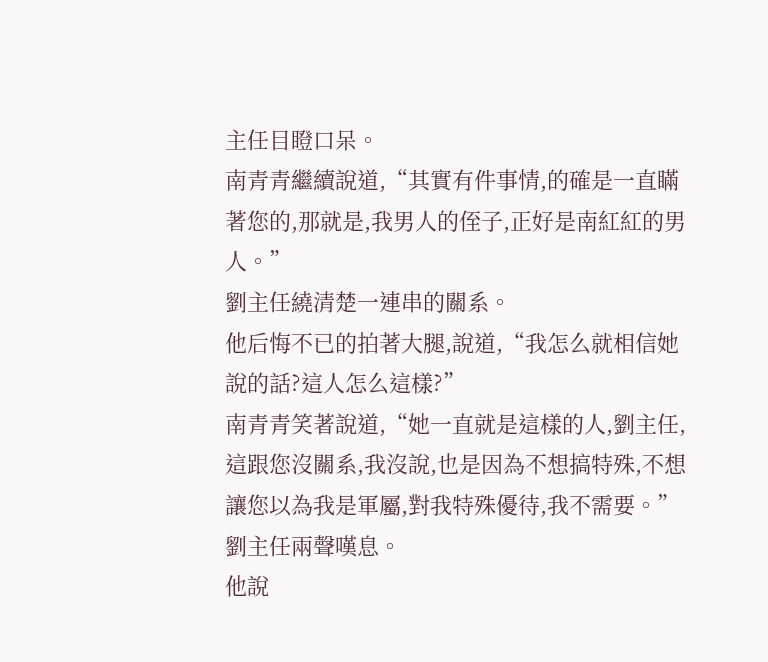主任目瞪口呆。
南青青繼續說道,“其實有件事情,的確是一直瞞著您的,那就是,我男人的侄子,正好是南紅紅的男人。”
劉主任繞清楚一連串的關系。
他后悔不已的拍著大腿,說道,“我怎么就相信她說的話?這人怎么這樣?”
南青青笑著說道,“她一直就是這樣的人,劉主任,這跟您沒關系,我沒說,也是因為不想搞特殊,不想讓您以為我是軍屬,對我特殊優待,我不需要。”
劉主任兩聲嘆息。
他說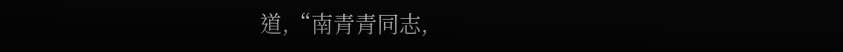道,“南青青同志,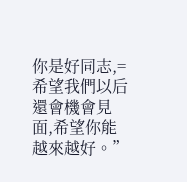你是好同志,=希望我們以后還會機會見面,希望你能越來越好。”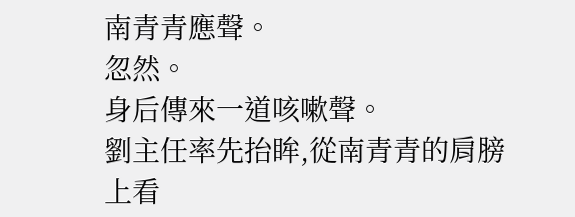南青青應聲。
忽然。
身后傳來一道咳嗽聲。
劉主任率先抬眸,從南青青的肩膀上看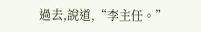過去,說道,“李主任。”